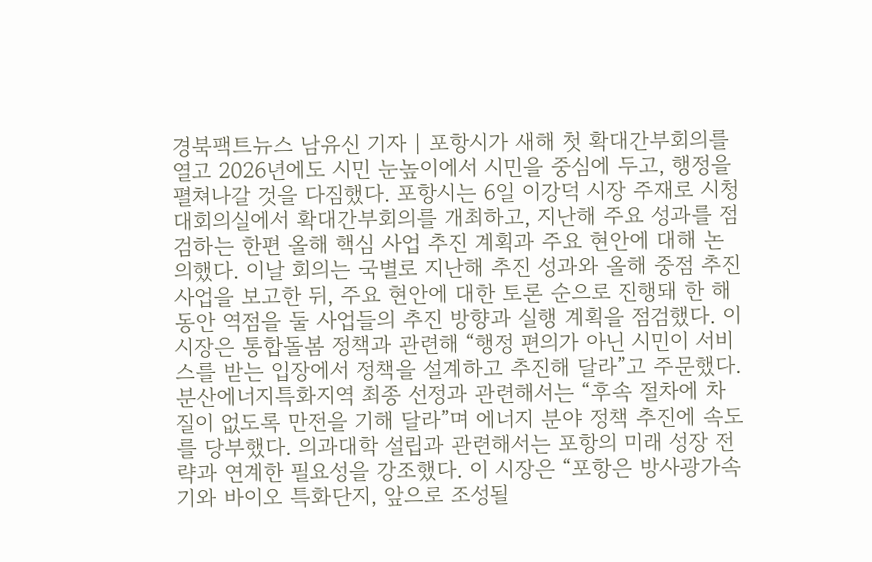경북팩트뉴스 남유신 기자 | 포항시가 새해 첫 확대간부회의를 열고 2026년에도 시민 눈높이에서 시민을 중심에 두고, 행정을 펼쳐나갈 것을 다짐했다. 포항시는 6일 이강덕 시장 주재로 시청 대회의실에서 확대간부회의를 개최하고, 지난해 주요 성과를 점검하는 한편 올해 핵심 사업 추진 계획과 주요 현안에 대해 논의했다. 이날 회의는 국별로 지난해 추진 성과와 올해 중점 추진 사업을 보고한 뒤, 주요 현안에 대한 토론 순으로 진행돼 한 해 동안 역점을 둘 사업들의 추진 방향과 실행 계획을 점검했다. 이 시장은 통합돌봄 정책과 관련해 “행정 편의가 아닌 시민이 서비스를 받는 입장에서 정책을 설계하고 추진해 달라”고 주문했다. 분산에너지특화지역 최종 선정과 관련해서는 “후속 절차에 차질이 없도록 만전을 기해 달라”며 에너지 분야 정책 추진에 속도를 당부했다. 의과대학 설립과 관련해서는 포항의 미래 성장 전략과 연계한 필요성을 강조했다. 이 시장은 “포항은 방사광가속기와 바이오 특화단지, 앞으로 조성될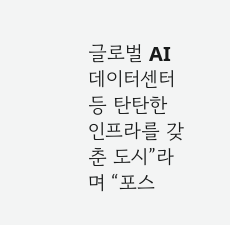글로벌 AI 데이터센터 등 탄탄한 인프라를 갖춘 도시”라며 “포스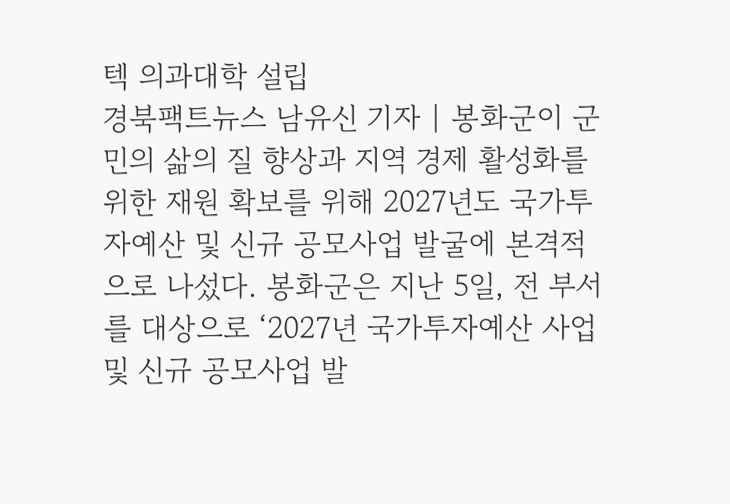텍 의과대학 설립
경북팩트뉴스 남유신 기자 | 봉화군이 군민의 삶의 질 향상과 지역 경제 활성화를 위한 재원 확보를 위해 2027년도 국가투자예산 및 신규 공모사업 발굴에 본격적으로 나섰다. 봉화군은 지난 5일, 전 부서를 대상으로 ‘2027년 국가투자예산 사업 및 신규 공모사업 발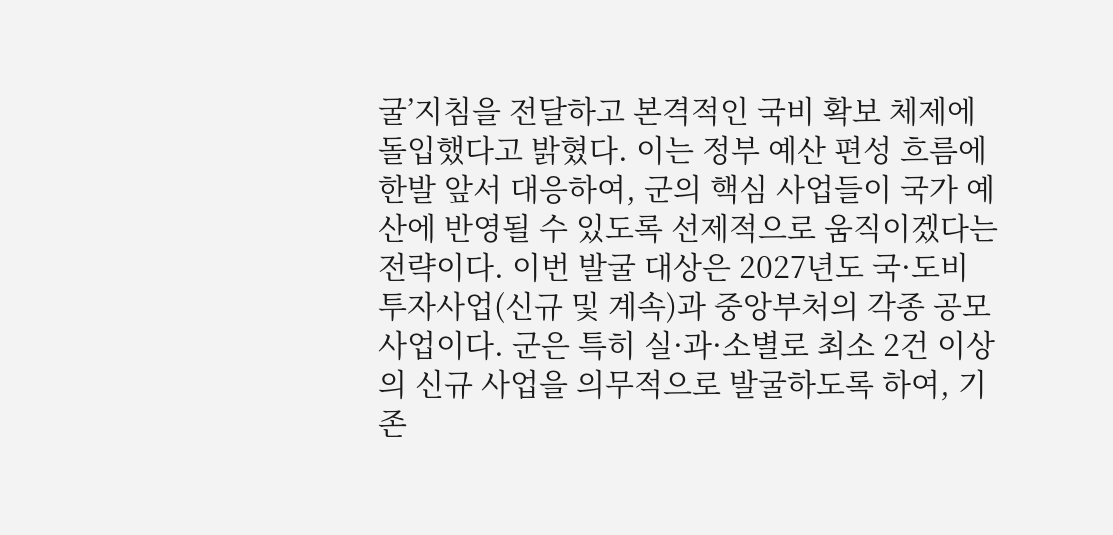굴’지침을 전달하고 본격적인 국비 확보 체제에 돌입했다고 밝혔다. 이는 정부 예산 편성 흐름에 한발 앞서 대응하여, 군의 핵심 사업들이 국가 예산에 반영될 수 있도록 선제적으로 움직이겠다는 전략이다. 이번 발굴 대상은 2027년도 국·도비 투자사업(신규 및 계속)과 중앙부처의 각종 공모사업이다. 군은 특히 실·과·소별로 최소 2건 이상의 신규 사업을 의무적으로 발굴하도록 하여, 기존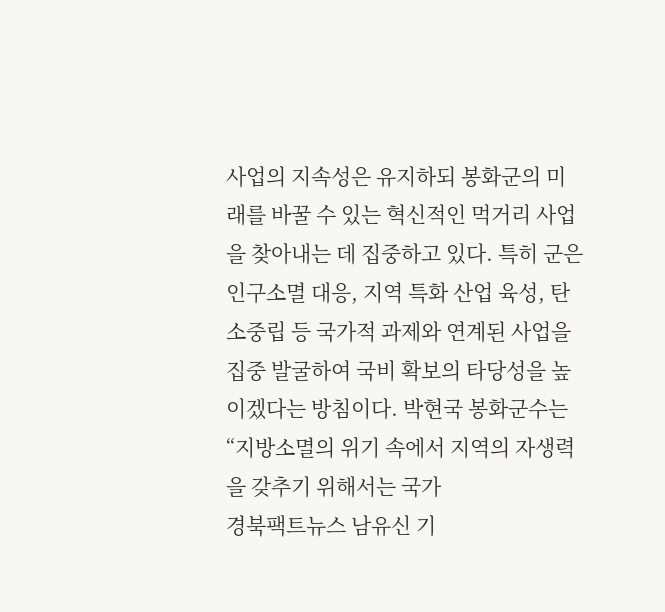사업의 지속성은 유지하되 봉화군의 미래를 바꿀 수 있는 혁신적인 먹거리 사업을 찾아내는 데 집중하고 있다. 특히 군은 인구소멸 대응, 지역 특화 산업 육성, 탄소중립 등 국가적 과제와 연계된 사업을 집중 발굴하여 국비 확보의 타당성을 높이겠다는 방침이다. 박현국 봉화군수는 “지방소멸의 위기 속에서 지역의 자생력을 갖추기 위해서는 국가
경북팩트뉴스 남유신 기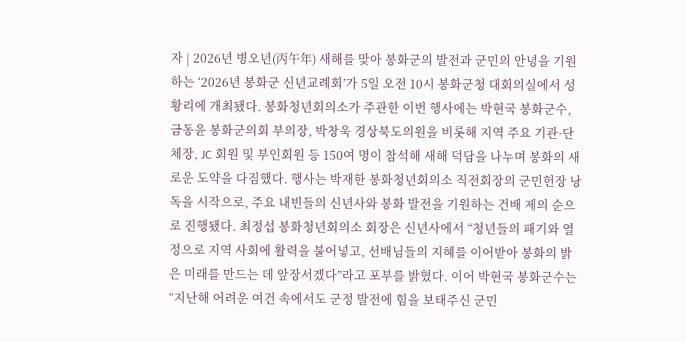자 | 2026년 병오년(丙午年) 새해를 맞아 봉화군의 발전과 군민의 안녕을 기원하는 ‘2026년 봉화군 신년교례회’가 5일 오전 10시 봉화군청 대회의실에서 성황리에 개최됐다. 봉화청년회의소가 주관한 이번 행사에는 박현국 봉화군수, 금동윤 봉화군의회 부의장, 박창욱 경상북도의원을 비롯해 지역 주요 기관·단체장, JC 회원 및 부인회원 등 150여 명이 참석해 새해 덕담을 나누며 봉화의 새로운 도약을 다짐했다. 행사는 박재한 봉화청년회의소 직전회장의 군민헌장 낭독을 시작으로, 주요 내빈들의 신년사와 봉화 발전을 기원하는 건배 제의 순으로 진행됐다. 최정섭 봉화청년회의소 회장은 신년사에서 “청년들의 패기와 열정으로 지역 사회에 활력을 불어넣고, 선배님들의 지혜를 이어받아 봉화의 밝은 미래를 만드는 데 앞장서겠다”라고 포부를 밝혔다. 이어 박현국 봉화군수는 “지난해 어려운 여건 속에서도 군정 발전에 힘을 보태주신 군민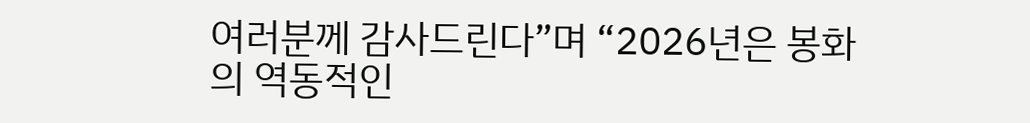여러분께 감사드린다”며 “2026년은 봉화의 역동적인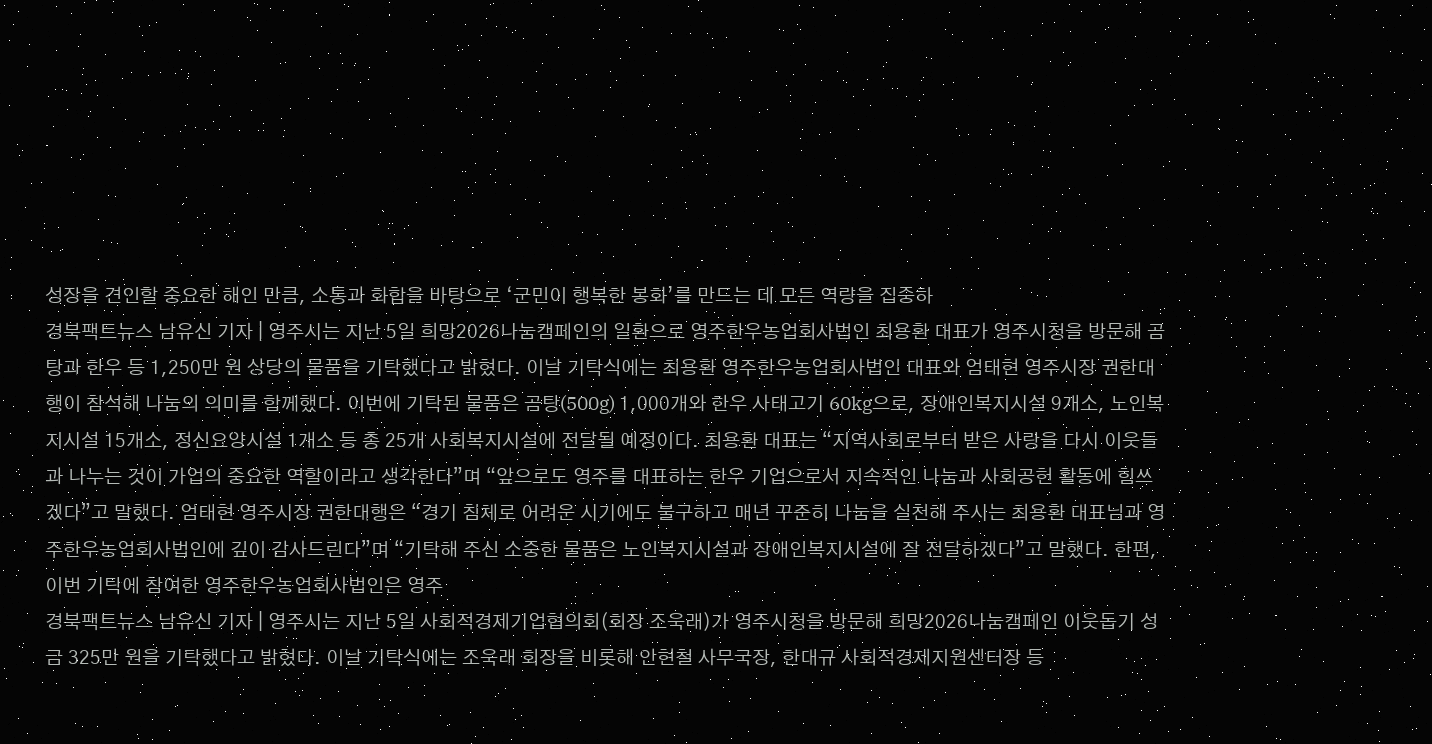성장을 견인할 중요한 해인 만큼, 소통과 화합을 바탕으로 ‘군민이 행복한 봉화’를 만드는 데 모든 역량을 집중하
경북팩트뉴스 남유신 기자 | 영주시는 지난 5일 희망2026나눔캠페인의 일환으로 영주한우농업회사법인 최용환 대표가 영주시청을 방문해 곰탕과 한우 등 1,250만 원 상당의 물품을 기탁했다고 밝혔다. 이날 기탁식에는 최용환 영주한우농업회사법인 대표와 엄태현 영주시장 권한대행이 참석해 나눔의 의미를 함께했다. 이번에 기탁된 물품은 곰탕(500g) 1,000개와 한우 사태고기 60kg으로, 장애인복지시설 9개소, 노인복지시설 15개소, 정신요양시설 1개소 등 총 25개 사회복지시설에 전달될 예정이다. 최용환 대표는 “지역사회로부터 받은 사랑을 다시 이웃들과 나누는 것이 가업의 중요한 역할이라고 생각한다”며 “앞으로도 영주를 대표하는 한우 기업으로서 지속적인 나눔과 사회공헌 활동에 힘쓰겠다”고 말했다. 엄태현 영주시장 권한대행은 “경기 침체로 어려운 시기에도 불구하고 매년 꾸준히 나눔을 실천해 주시는 최용환 대표님과 영주한우농업회사법인에 깊이 감사드린다”며 “기탁해 주신 소중한 물품은 노인복지시설과 장애인복지시설에 잘 전달하겠다”고 말했다. 한편, 이번 기탁에 참여한 영주한우농업회사법인은 영주
경북팩트뉴스 남유신 기자 | 영주시는 지난 5일 사회적경제기업협의회(회장 조욱래)가 영주시청을 방문해 희망2026나눔캠페인 이웃돕기 성금 325만 원을 기탁했다고 밝혔다. 이날 기탁식에는 조욱래 회장을 비롯해 안현철 사무국장, 한대규 사회적경제지원센터장 등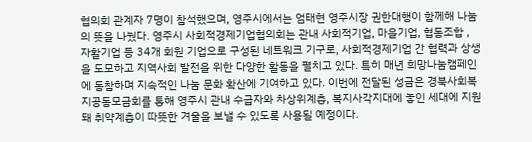협의회 관계자 7명이 참석했으며, 영주시에서는 엄태현 영주시장 권한대행이 함께해 나눔의 뜻을 나눴다. 영주시 사회적경제기업협의회는 관내 사회적기업, 마을기업, 협동조합 , 자활기업 등 34개 회원 기업으로 구성된 네트워크 기구로, 사회적경제기업 간 협력과 상생을 도모하고 지역사회 발전을 위한 다양한 활동을 펼치고 있다. 특히 매년 희망나눔캠페인에 동참하며 지속적인 나눔 문화 확산에 기여하고 있다. 이번에 전달된 성금은 경북사회복지공동모금회를 통해 영주시 관내 수급자와 차상위계층, 복지사각지대에 놓인 세대에 지원돼 취약계층이 따뜻한 겨울을 보낼 수 있도록 사용될 예정이다.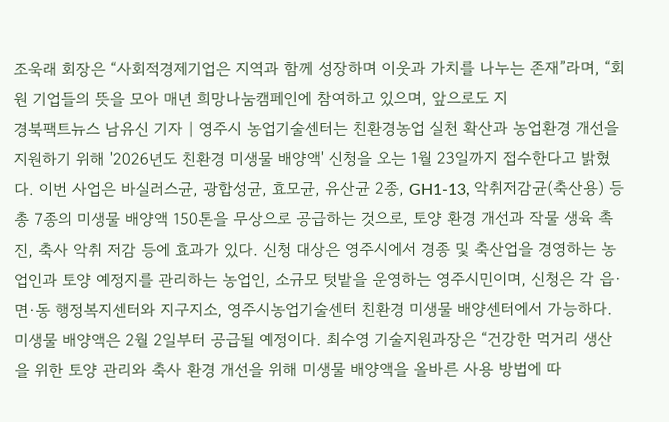조욱래 회장은 “사회적경제기업은 지역과 함께 성장하며 이웃과 가치를 나누는 존재”라며, “회원 기업들의 뜻을 모아 매년 희망나눔캠페인에 참여하고 있으며, 앞으로도 지
경북팩트뉴스 남유신 기자 | 영주시 농업기술센터는 친환경농업 실천 확산과 농업환경 개선을 지원하기 위해 '2026년도 친환경 미생물 배양액' 신청을 오는 1월 23일까지 접수한다고 밝혔다. 이번 사업은 바실러스균, 광합성균, 효모균, 유산균 2종, GH1-13, 악취저감균(축산용) 등 총 7종의 미생물 배양액 150톤을 무상으로 공급하는 것으로, 토양 환경 개선과 작물 생육 촉진, 축사 악취 저감 등에 효과가 있다. 신청 대상은 영주시에서 경종 및 축산업을 경영하는 농업인과 토양 예정지를 관리하는 농업인, 소규모 텃밭을 운영하는 영주시민이며, 신청은 각 읍·면·동 행정복지센터와 지구지소, 영주시농업기술센터 친환경 미생물 배양센터에서 가능하다. 미생물 배양액은 2월 2일부터 공급될 예정이다. 최수영 기술지원과장은 “건강한 먹거리 생산을 위한 토양 관리와 축사 환경 개선을 위해 미생물 배양액을 올바른 사용 방법에 따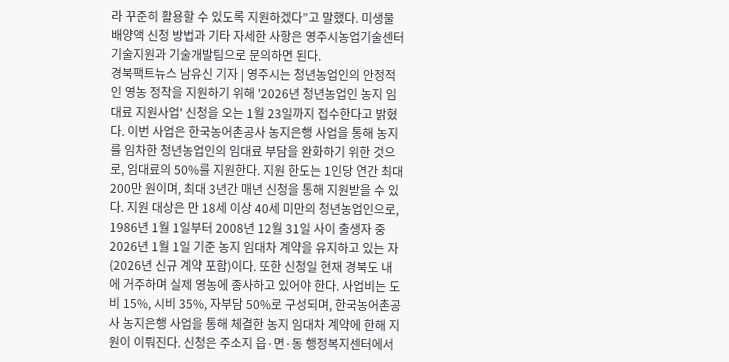라 꾸준히 활용할 수 있도록 지원하겠다”고 말했다. 미생물 배양액 신청 방법과 기타 자세한 사항은 영주시농업기술센터 기술지원과 기술개발팀으로 문의하면 된다.
경북팩트뉴스 남유신 기자 | 영주시는 청년농업인의 안정적인 영농 정착을 지원하기 위해 '2026년 청년농업인 농지 임대료 지원사업' 신청을 오는 1월 23일까지 접수한다고 밝혔다. 이번 사업은 한국농어촌공사 농지은행 사업을 통해 농지를 임차한 청년농업인의 임대료 부담을 완화하기 위한 것으로, 임대료의 50%를 지원한다. 지원 한도는 1인당 연간 최대 200만 원이며, 최대 3년간 매년 신청을 통해 지원받을 수 있다. 지원 대상은 만 18세 이상 40세 미만의 청년농업인으로, 1986년 1월 1일부터 2008년 12월 31일 사이 출생자 중 2026년 1월 1일 기준 농지 임대차 계약을 유지하고 있는 자(2026년 신규 계약 포함)이다. 또한 신청일 현재 경북도 내에 거주하며 실제 영농에 종사하고 있어야 한다. 사업비는 도비 15%, 시비 35%, 자부담 50%로 구성되며, 한국농어촌공사 농지은행 사업을 통해 체결한 농지 임대차 계약에 한해 지원이 이뤄진다. 신청은 주소지 읍·면·동 행정복지센터에서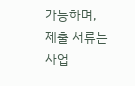가능하며, 제출 서류는 사업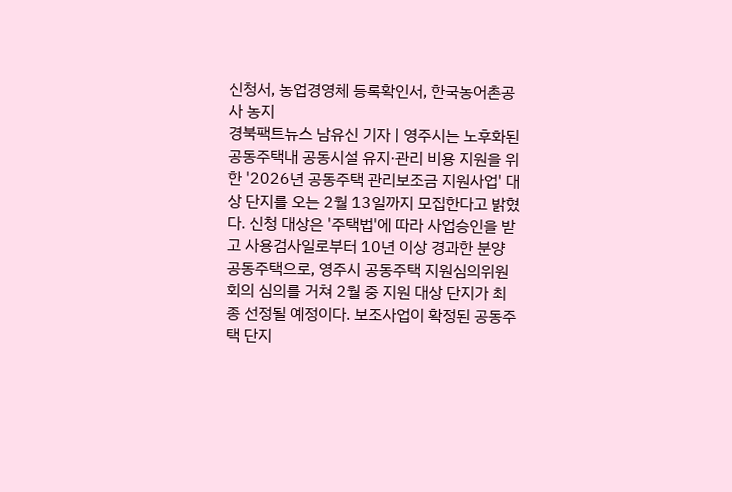신청서, 농업경영체 등록확인서, 한국농어촌공사 농지
경북팩트뉴스 남유신 기자 | 영주시는 노후화된 공동주택내 공동시설 유지·관리 비용 지원을 위한 '2026년 공동주택 관리보조금 지원사업' 대상 단지를 오는 2월 13일까지 모집한다고 밝혔다. 신청 대상은 '주택법'에 따라 사업승인을 받고 사용검사일로부터 10년 이상 경과한 분양 공동주택으로, 영주시 공동주택 지원심의위원회의 심의를 거쳐 2월 중 지원 대상 단지가 최종 선정될 예정이다. 보조사업이 확정된 공동주택 단지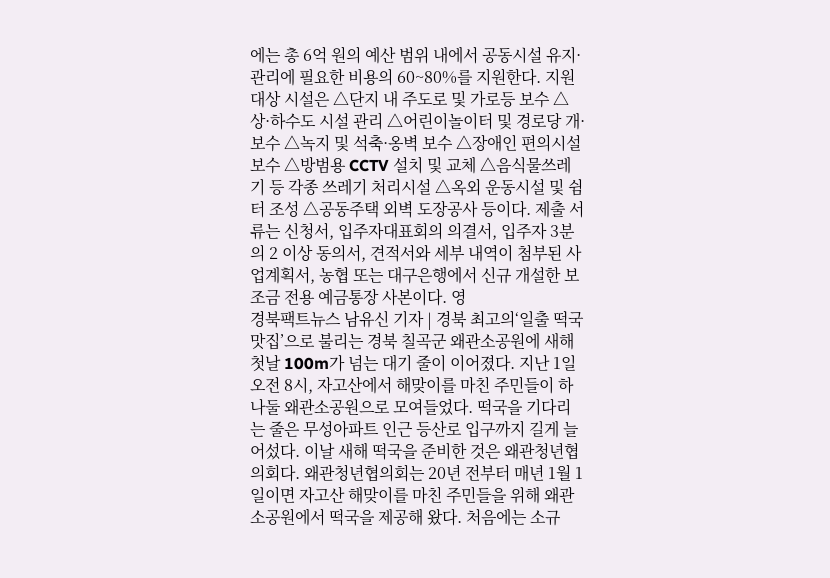에는 총 6억 원의 예산 범위 내에서 공동시설 유지·관리에 필요한 비용의 60~80%를 지원한다. 지원 대상 시설은 △단지 내 주도로 및 가로등 보수 △상·하수도 시설 관리 △어린이놀이터 및 경로당 개·보수 △녹지 및 석축·옹벽 보수 △장애인 편의시설 보수 △방범용 CCTV 설치 및 교체 △음식물쓰레기 등 각종 쓰레기 처리시설 △옥외 운동시설 및 쉼터 조성 △공동주택 외벽 도장공사 등이다. 제출 서류는 신청서, 입주자대표회의 의결서, 입주자 3분의 2 이상 동의서, 견적서와 세부 내역이 첨부된 사업계획서, 농협 또는 대구은행에서 신규 개설한 보조금 전용 예금통장 사본이다. 영
경북팩트뉴스 남유신 기자 | 경북 최고의‘일출 떡국 맛집’으로 불리는 경북 칠곡군 왜관소공원에 새해 첫날 100m가 넘는 대기 줄이 이어졌다. 지난 1일 오전 8시, 자고산에서 해맞이를 마친 주민들이 하나둘 왜관소공원으로 모여들었다. 떡국을 기다리는 줄은 무성아파트 인근 등산로 입구까지 길게 늘어섰다. 이날 새해 떡국을 준비한 것은 왜관청년협의회다. 왜관청년협의회는 20년 전부터 매년 1월 1일이면 자고산 해맞이를 마친 주민들을 위해 왜관소공원에서 떡국을 제공해 왔다. 처음에는 소규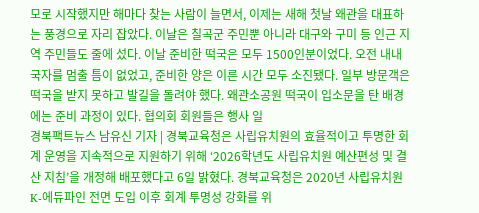모로 시작했지만 해마다 찾는 사람이 늘면서, 이제는 새해 첫날 왜관을 대표하는 풍경으로 자리 잡았다. 이날은 칠곡군 주민뿐 아니라 대구와 구미 등 인근 지역 주민들도 줄에 섰다. 이날 준비한 떡국은 모두 1500인분이었다. 오전 내내 국자를 멈출 틈이 없었고, 준비한 양은 이른 시간 모두 소진됐다. 일부 방문객은 떡국을 받지 못하고 발길을 돌려야 했다. 왜관소공원 떡국이 입소문을 탄 배경에는 준비 과정이 있다. 협의회 회원들은 행사 일
경북팩트뉴스 남유신 기자 | 경북교육청은 사립유치원의 효율적이고 투명한 회계 운영을 지속적으로 지원하기 위해 ‘2026학년도 사립유치원 예산편성 및 결산 지침’을 개정해 배포했다고 6일 밝혔다. 경북교육청은 2020년 사립유치원 K-에듀파인 전면 도입 이후 회계 투명성 강화를 위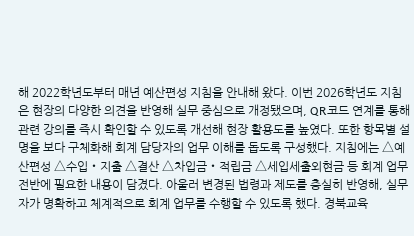해 2022학년도부터 매년 예산편성 지침을 안내해 왔다. 이번 2026학년도 지침은 현장의 다양한 의견을 반영해 실무 중심으로 개정됐으며, QR코드 연계를 통해 관련 강의를 즉시 확인할 수 있도록 개선해 현장 활용도를 높였다. 또한 항목별 설명을 보다 구체화해 회계 담당자의 업무 이해를 돕도록 구성했다. 지침에는 △예산편성 △수입・지출 △결산 △차입금・적립금 △세입세출외현금 등 회계 업무 전반에 필요한 내용이 담겼다. 아울러 변경된 법령과 제도를 충실히 반영해, 실무자가 명확하고 체계적으로 회계 업무를 수행할 수 있도록 했다. 경북교육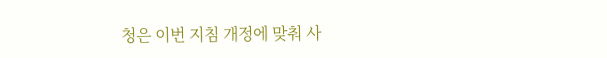청은 이번 지침 개정에 맞춰 사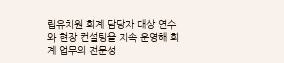립유치원 회계 담당자 대상 연수와 현장 컨설팅을 지속 운영해 회계 업무의 전문성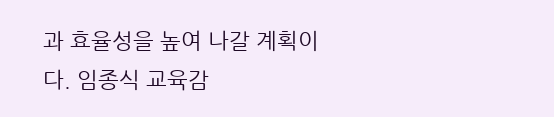과 효율성을 높여 나갈 계획이다. 임종식 교육감